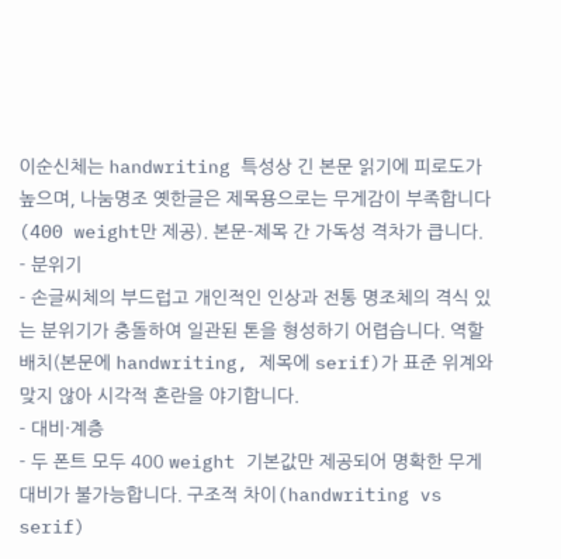이순신체는 handwriting 특성상 긴 본문 읽기에 피로도가 높으며, 나눔명조 옛한글은 제목용으로는 무게감이 부족합니다(400 weight만 제공). 본문-제목 간 가독성 격차가 큽니다.
- 분위기
- 손글씨체의 부드럽고 개인적인 인상과 전통 명조체의 격식 있는 분위기가 충돌하여 일관된 톤을 형성하기 어렵습니다. 역할 배치(본문에 handwriting, 제목에 serif)가 표준 위계와 맞지 않아 시각적 혼란을 야기합니다.
- 대비·계층
- 두 폰트 모두 400 weight 기본값만 제공되어 명확한 무게 대비가 불가능합니다. 구조적 차이(handwriting vs serif)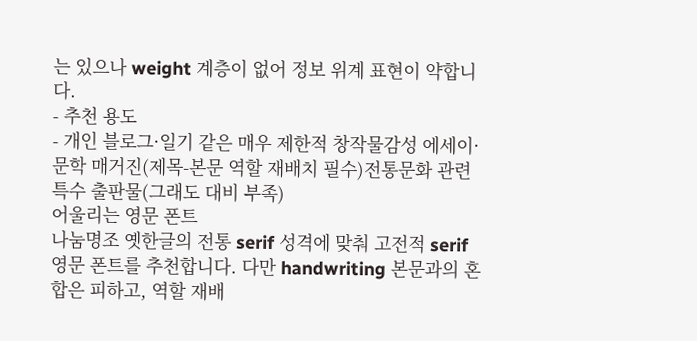는 있으나 weight 계층이 없어 정보 위계 표현이 약합니다.
- 추천 용도
- 개인 블로그·일기 같은 매우 제한적 창작물감성 에세이·문학 매거진(제목-본문 역할 재배치 필수)전통문화 관련 특수 출판물(그래도 대비 부족)
어울리는 영문 폰트
나눔명조 옛한글의 전통 serif 성격에 맞춰 고전적 serif 영문 폰트를 추천합니다. 다만 handwriting 본문과의 혼합은 피하고, 역할 재배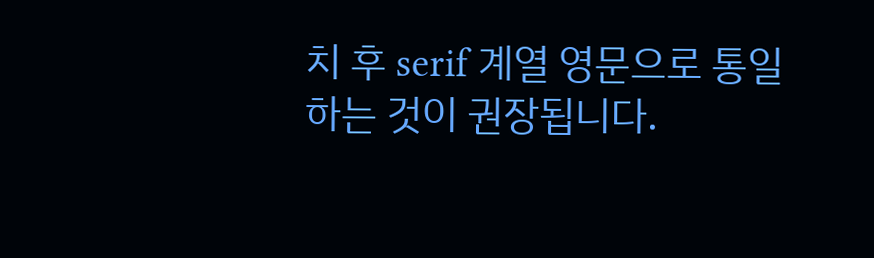치 후 serif 계열 영문으로 통일하는 것이 권장됩니다.